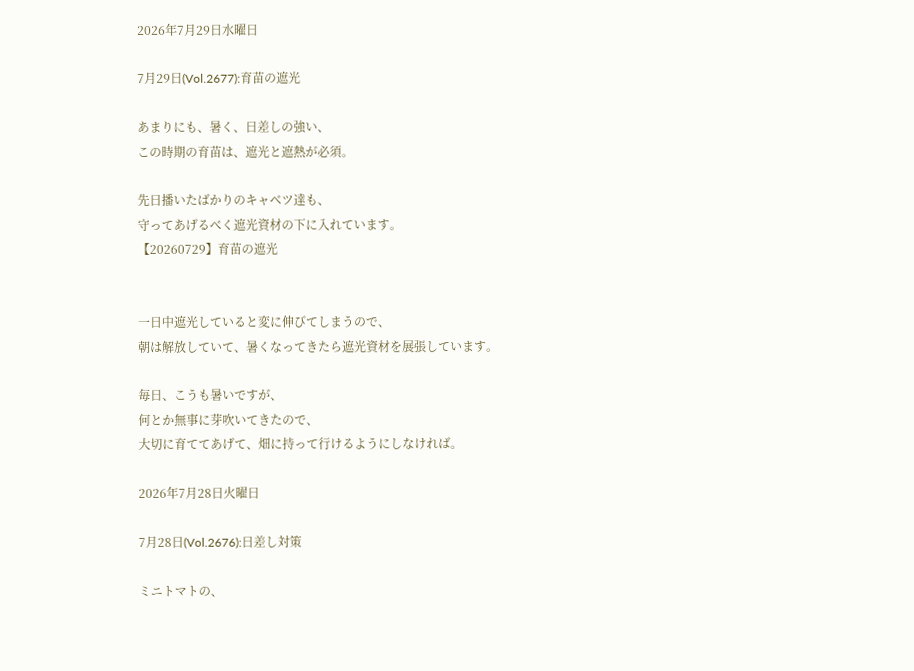2026年7月29日水曜日

7月29日(Vol.2677):育苗の遮光

あまりにも、暑く、日差しの強い、
この時期の育苗は、遮光と遮熱が必須。

先日播いたばかりのキャベツ達も、
守ってあげるべく遮光資材の下に入れています。
【20260729】育苗の遮光


一日中遮光していると変に伸びてしまうので、
朝は解放していて、暑くなってきたら遮光資材を展張しています。

毎日、こうも暑いですが、
何とか無事に芽吹いてきたので、
大切に育ててあげて、畑に持って行けるようにしなければ。

2026年7月28日火曜日

7月28日(Vol.2676):日差し対策

ミニトマトの、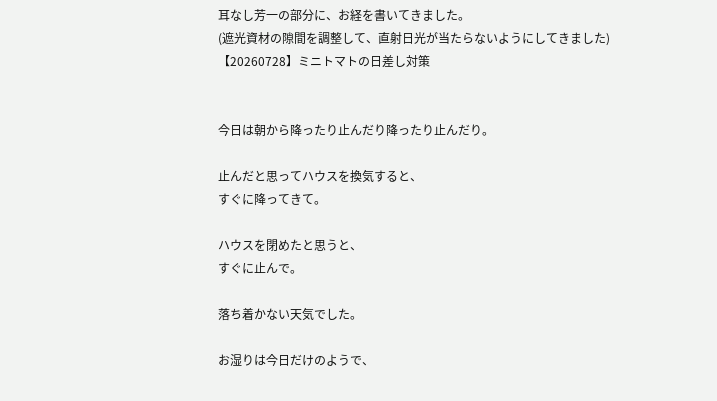耳なし芳一の部分に、お経を書いてきました。
(遮光資材の隙間を調整して、直射日光が当たらないようにしてきました)
【20260728】ミニトマトの日差し対策


今日は朝から降ったり止んだり降ったり止んだり。

止んだと思ってハウスを換気すると、
すぐに降ってきて。

ハウスを閉めたと思うと、
すぐに止んで。

落ち着かない天気でした。

お湿りは今日だけのようで、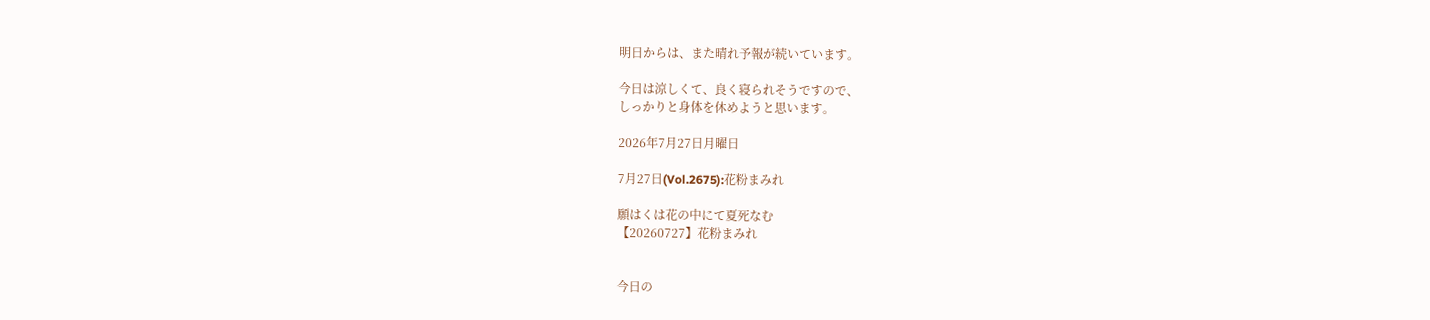明日からは、また晴れ予報が続いています。

今日は涼しくて、良く寝られそうですので、
しっかりと身体を休めようと思います。

2026年7月27日月曜日

7月27日(Vol.2675):花粉まみれ

願はくは花の中にて夏死なむ
【20260727】花粉まみれ


今日の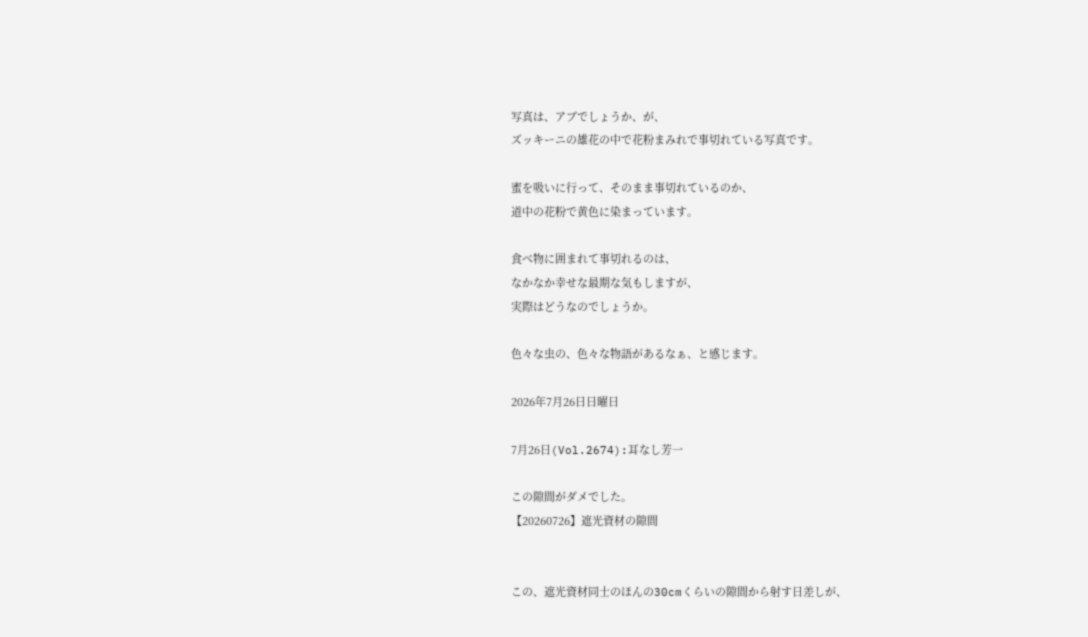写真は、アブでしょうか、が、
ズッキーニの雄花の中で花粉まみれで事切れている写真です。

蜜を吸いに行って、そのまま事切れているのか、
道中の花粉で黄色に染まっています。

食べ物に囲まれて事切れるのは、
なかなか幸せな最期な気もしますが、
実際はどうなのでしょうか。

色々な虫の、色々な物語があるなぁ、と感じます。

2026年7月26日日曜日

7月26日(Vol.2674):耳なし芳一

この隙間がダメでした。
【20260726】遮光資材の隙間


この、遮光資材同士のほんの30cmくらいの隙間から射す日差しが、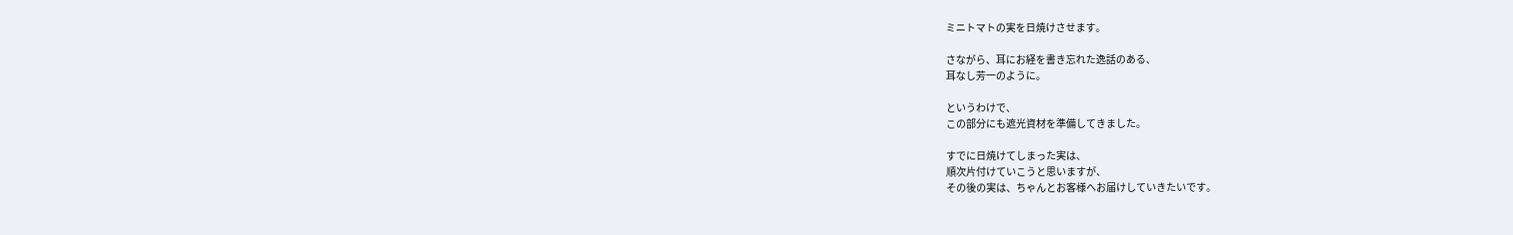ミニトマトの実を日焼けさせます。

さながら、耳にお経を書き忘れた逸話のある、
耳なし芳一のように。

というわけで、
この部分にも遮光資材を準備してきました。

すでに日焼けてしまった実は、
順次片付けていこうと思いますが、
その後の実は、ちゃんとお客様へお届けしていきたいです。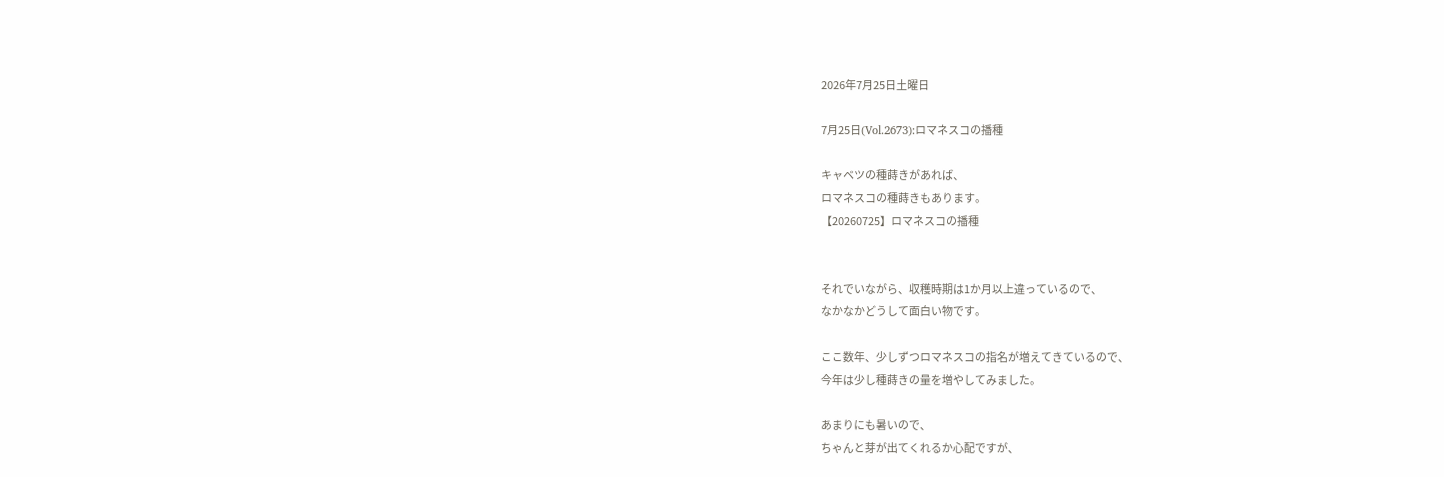2026年7月25日土曜日

7月25日(Vol.2673):ロマネスコの播種

キャベツの種蒔きがあれば、
ロマネスコの種蒔きもあります。
【20260725】ロマネスコの播種


それでいながら、収穫時期は1か月以上違っているので、
なかなかどうして面白い物です。

ここ数年、少しずつロマネスコの指名が増えてきているので、
今年は少し種蒔きの量を増やしてみました。

あまりにも暑いので、
ちゃんと芽が出てくれるか心配ですが、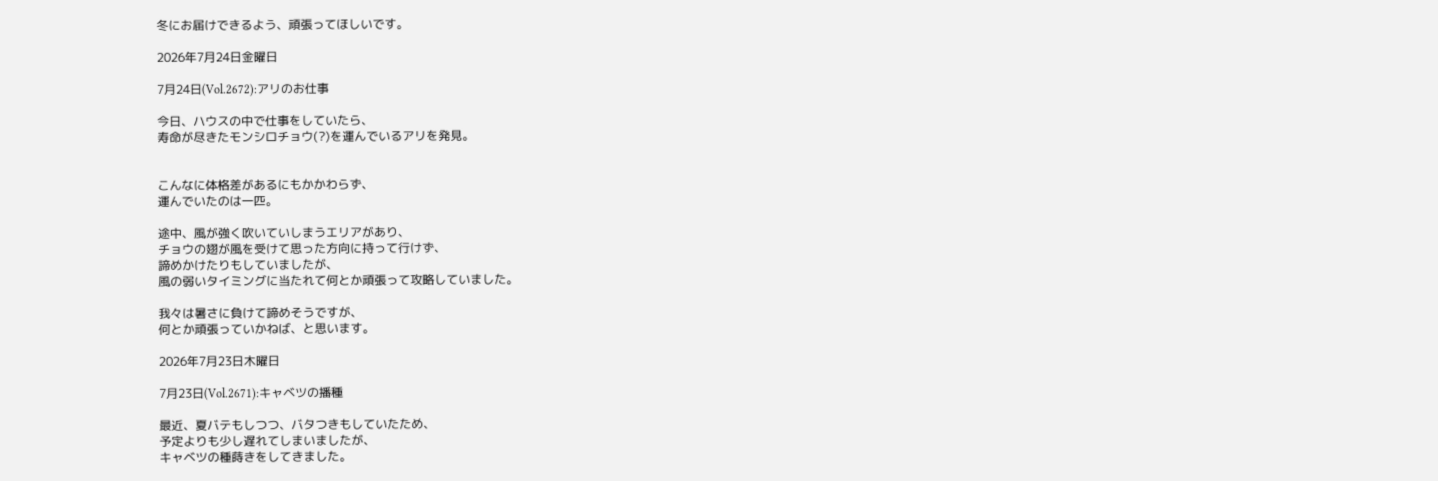冬にお届けできるよう、頑張ってほしいです。

2026年7月24日金曜日

7月24日(Vol.2672):アリのお仕事

今日、ハウスの中で仕事をしていたら、
寿命が尽きたモンシロチョウ(?)を運んでいるアリを発見。


こんなに体格差があるにもかかわらず、
運んでいたのは一匹。

途中、風が強く吹いていしまうエリアがあり、
チョウの翅が風を受けて思った方向に持って行けず、
諦めかけたりもしていましたが、
風の弱いタイミングに当たれて何とか頑張って攻略していました。

我々は暑さに負けて諦めそうですが、
何とか頑張っていかねば、と思います。

2026年7月23日木曜日

7月23日(Vol.2671):キャベツの播種

最近、夏バテもしつつ、バタつきもしていたため、
予定よりも少し遅れてしまいましたが、
キャベツの種蒔きをしてきました。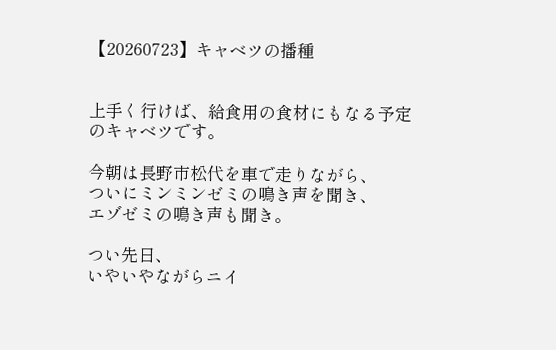【20260723】キャベツの播種


上手く行けば、給食用の食材にもなる予定のキャベツです。

今朝は長野市松代を車で走りながら、
ついにミンミンゼミの鳴き声を聞き、
エゾゼミの鳴き声も聞き。

つい先日、
いやいやながらニイ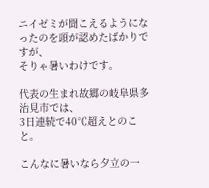ニイゼミが聞こえるようになったのを頭が認めたばかりですが、
そりゃ暑いわけです。

代表の生まれ故郷の岐阜県多治見市では、
3日連続で40℃超えとのこと。

こんなに暑いなら夕立の一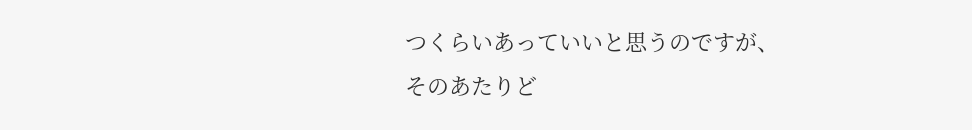つくらいあっていいと思うのですが、
そのあたりど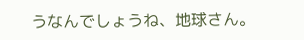うなんでしょうね、地球さん。